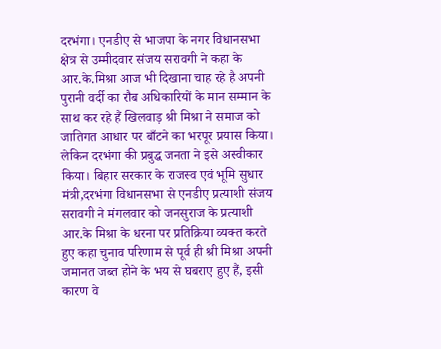दरभंगा। एनडीए से भाजपा के नगर विधानसभा क्षेत्र से उम्मीदवार संजय सरावगी ने कहा के आर.के.मिश्रा आज भी दिखाना चाह रहे है अपनी पुरानी वर्दी का रौब अधिकारियों के मान सम्मान के साथ कर रहे हैं खिलवाड़ श्री मिश्रा ने समाज को जातिगत आधार पर बाँटने का भरपूर प्रयास किया। लेकिन दरभंगा की प्रबुद्ध जनता ने इसे अस्वीकार किया। बिहार सरकार के राजस्व एवं भूमि सुधार मंत्री,दरभंगा विधानसभा से एनडीए प्रत्याशी संजय सरावगी ने मंगलवार को जनसुराज के प्रत्याशी आर.के मिश्रा के धरना पर प्रतिक्रिया व्यक्त करते हुए कहा चुनाव परिणाम से पूर्व ही श्री मिश्रा अपनी जमानत जब्त होने के भय से घबराए हुए हैं, इसी कारण वे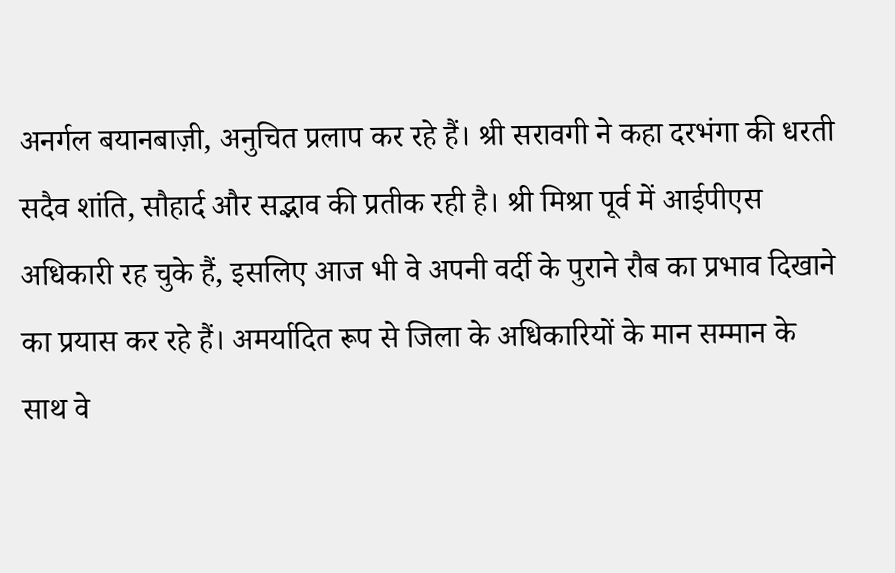अनर्गल बयानबाज़ी, अनुचित प्रलाप कर रहे हैं। श्री सरावगी ने कहा दरभंगा की धरती सदैव शांति, सौहार्द और सद्भाव की प्रतीक रही है। श्री मिश्रा पूर्व में आईपीएस अधिकारी रह चुके हैं, इसलिए आज भी वे अपनी वर्दी के पुराने रौब का प्रभाव दिखाने का प्रयास कर रहे हैं। अमर्यादित रूप से जिला के अधिकारियों के मान सम्मान के साथ वे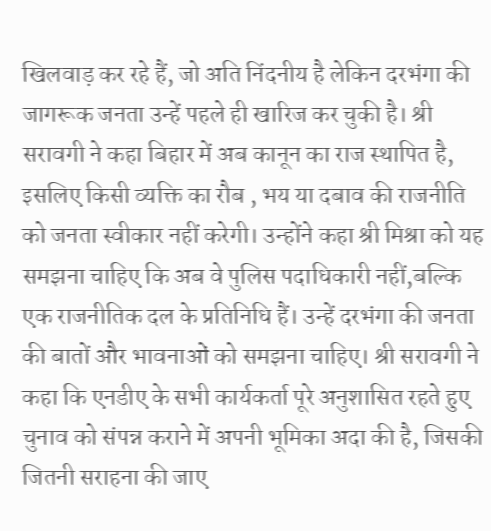खिलवाड़ कर रहे हैं, जो अति निंदनीय है लेकिन दरभंगा की जागरूक जनता उन्हें पहले ही खारिज कर चुकी है। श्री सरावगी ने कहा बिहार में अब कानून का राज स्थापित है, इसलिए किसी व्यक्ति का रौब , भय या दबाव की राजनीति को जनता स्वीकार नहीं करेगी। उन्होंने कहा श्री मिश्रा को यह समझना चाहिए कि अब वे पुलिस पदाधिकारी नहीं,बल्कि एक राजनीतिक दल के प्रतिनिधि हैं। उन्हें दरभंगा की जनता की बातों और भावनाओं को समझना चाहिए। श्री सरावगी ने कहा कि एनडीए के सभी कार्यकर्ता पूरे अनुशासित रहते हुए चुनाव को संपन्न कराने में अपनी भूमिका अदा की है, जिसकी जितनी सराहना की जाए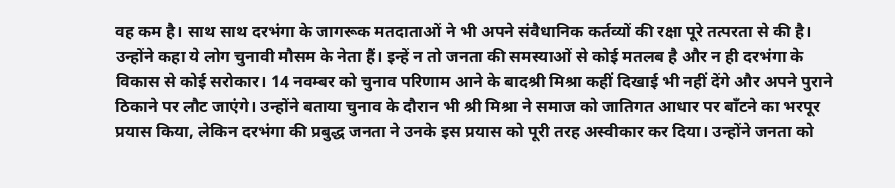वह कम है। साथ साथ दरभंगा के जागरूक मतदाताओं ने भी अपने संवैधानिक कर्तव्यों की रक्षा पूरे तत्परता से की है। उन्होंने कहा ये लोग चुनावी मौसम के नेता हैं। इन्हें न तो जनता की समस्याओं से कोई मतलब है और न ही दरभंगा के विकास से कोई सरोकार। 14 नवम्बर को चुनाव परिणाम आने के बादश्री मिश्रा कहीं दिखाई भी नहीं देंगे और अपने पुराने ठिकाने पर लौट जाएंगे। उन्होंने बताया चुनाव के दौरान भी श्री मिश्रा ने समाज को जातिगत आधार पर बाँटने का भरपूर प्रयास किया, लेकिन दरभंगा की प्रबुद्ध जनता ने उनके इस प्रयास को पूरी तरह अस्वीकार कर दिया। उन्होंने जनता को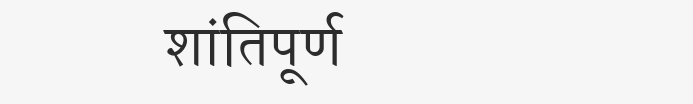शांतिपूर्ण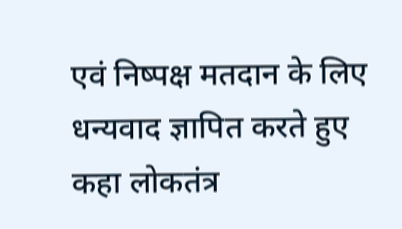एवं निष्पक्ष मतदान के लिए धन्यवाद ज्ञापित करते हुए कहा लोकतंत्र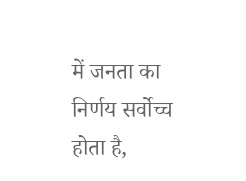में जनता का निर्णय सर्वोच्च होता है,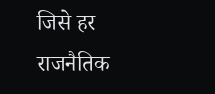जिसे हर राजनैतिक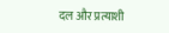दल और प्रत्याशी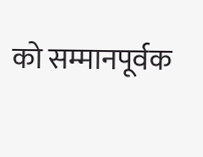को सम्मानपूर्वक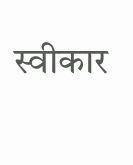स्वीकार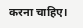करना चाहिए।